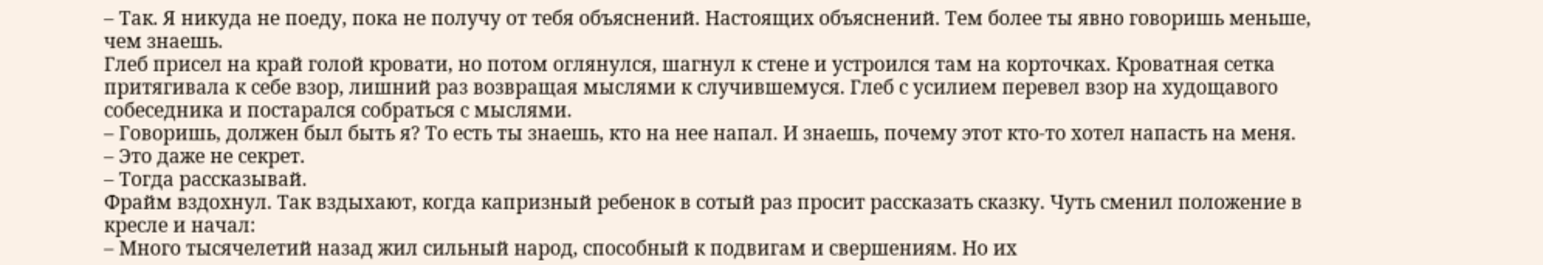– Так. Я никуда не поеду, пока не получу от тебя объяснений. Настоящих объяснений. Тем более ты явно говоришь меньше, чем знаешь.
Глеб присел на край голой кровати, но потом оглянулся, шагнул к стене и устроился там на корточках. Кроватная сетка притягивала к себе взор, лишний раз возвращая мыслями к случившемуся. Глеб с усилием перевел взор на худощавого собеседника и постарался собраться с мыслями.
– Говоришь, должен был быть я? То есть ты знаешь, кто на нее напал. И знаешь, почему этот кто-то хотел напасть на меня.
– Это даже не секрет.
– Тогда рассказывай.
Фрайм вздохнул. Так вздыхают, когда капризный ребенок в сотый раз просит рассказать сказку. Чуть сменил положение в кресле и начал:
– Много тысячелетий назад жил сильный народ, способный к подвигам и свершениям. Но их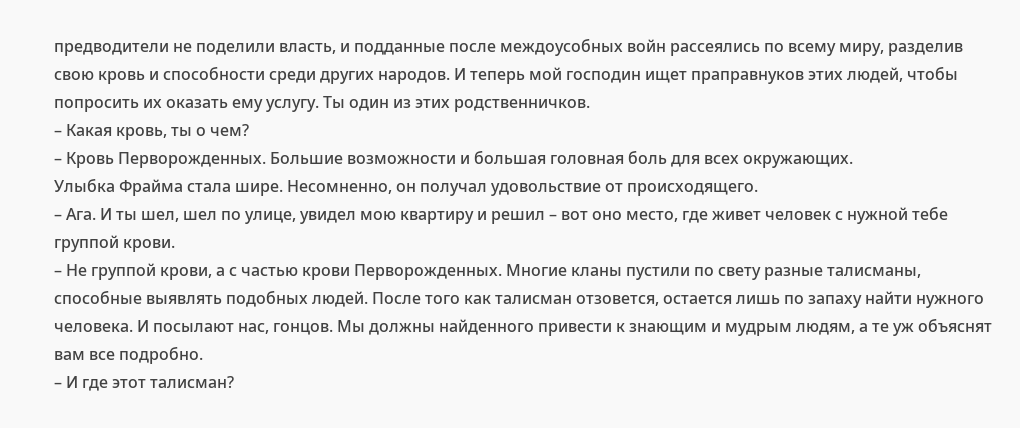предводители не поделили власть, и подданные после междоусобных войн рассеялись по всему миру, разделив свою кровь и способности среди других народов. И теперь мой господин ищет праправнуков этих людей, чтобы попросить их оказать ему услугу. Ты один из этих родственничков.
– Какая кровь, ты о чем?
– Кровь Перворожденных. Большие возможности и большая головная боль для всех окружающих.
Улыбка Фрайма стала шире. Несомненно, он получал удовольствие от происходящего.
– Ага. И ты шел, шел по улице, увидел мою квартиру и решил – вот оно место, где живет человек с нужной тебе группой крови.
– Не группой крови, а с частью крови Перворожденных. Многие кланы пустили по свету разные талисманы, способные выявлять подобных людей. После того как талисман отзовется, остается лишь по запаху найти нужного человека. И посылают нас, гонцов. Мы должны найденного привести к знающим и мудрым людям, а те уж объяснят вам все подробно.
– И где этот талисман?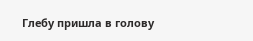Глебу пришла в голову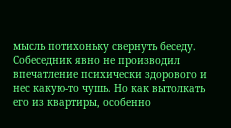мысль потихоньку свернуть беседу. Собеседник явно не производил впечатление психически здорового и нес какую-то чушь. Но как вытолкать его из квартиры, особенно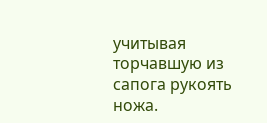учитывая торчавшую из сапога рукоять ножа.